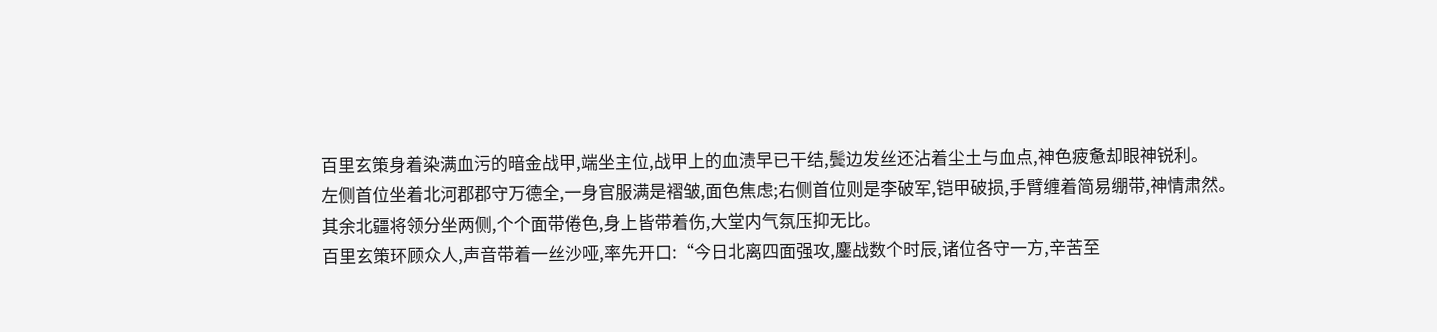百里玄策身着染满血污的暗金战甲,端坐主位,战甲上的血渍早已干结,鬓边发丝还沾着尘土与血点,神色疲惫却眼神锐利。
左侧首位坐着北河郡郡守万德全,一身官服满是褶皱,面色焦虑;右侧首位则是李破军,铠甲破损,手臂缠着简易绷带,神情肃然。
其余北疆将领分坐两侧,个个面带倦色,身上皆带着伤,大堂内气氛压抑无比。
百里玄策环顾众人,声音带着一丝沙哑,率先开口:“今日北离四面强攻,鏖战数个时辰,诸位各守一方,辛苦至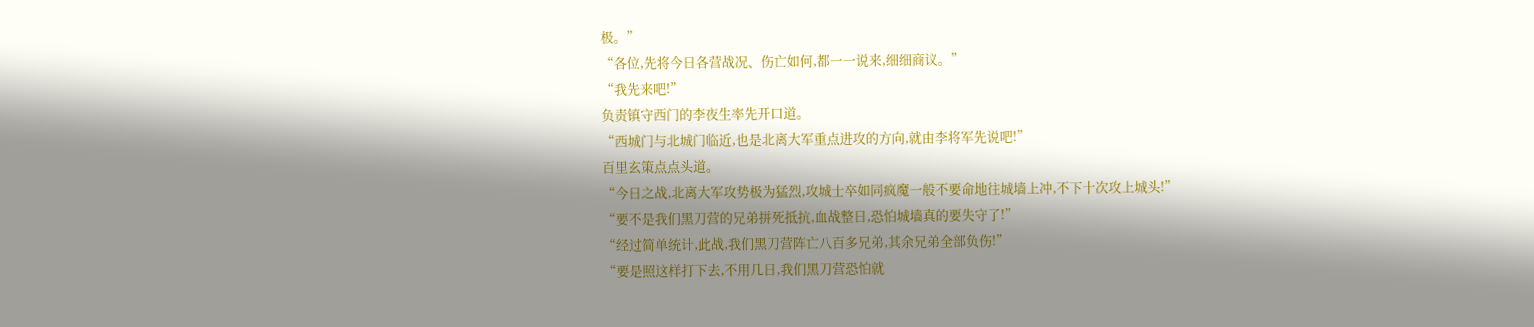极。”
“各位,先将今日各营战况、伤亡如何,都一一说来,细细商议。”
“我先来吧!”
负责镇守西门的李夜生率先开口道。
“西城门与北城门临近,也是北离大军重点进攻的方向,就由李将军先说吧!”
百里玄策点点头道。
“今日之战,北离大军攻势极为猛烈,攻城士卒如同疯魔一般不要命地往城墙上冲,不下十次攻上城头!”
“要不是我们黑刀营的兄弟拼死抵抗,血战整日,恐怕城墙真的要失守了!”
“经过简单统计,此战,我们黑刀营阵亡八百多兄弟,其余兄弟全部负伤!”
“要是照这样打下去,不用几日,我们黑刀营恐怕就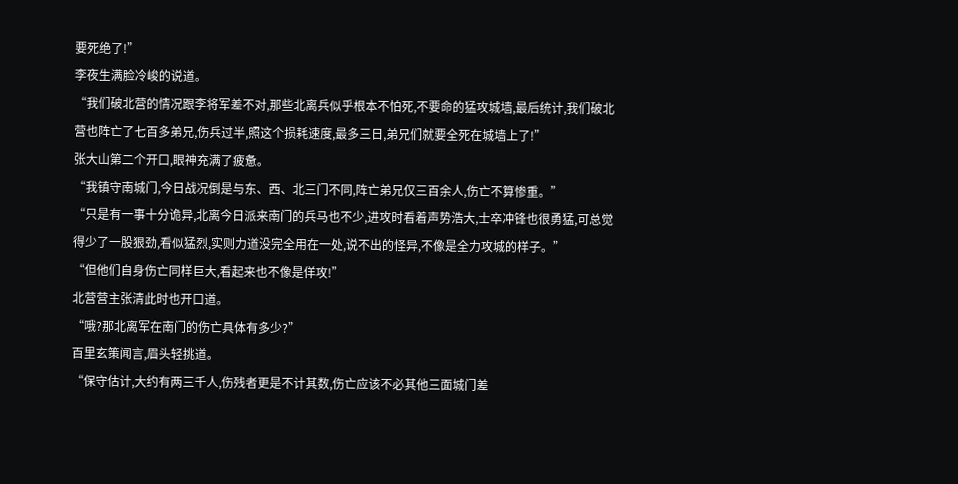要死绝了!”
李夜生满脸冷峻的说道。
“我们破北营的情况跟李将军差不对,那些北离兵似乎根本不怕死,不要命的猛攻城墙,最后统计,我们破北营也阵亡了七百多弟兄,伤兵过半,照这个损耗速度,最多三日,弟兄们就要全死在城墙上了!”
张大山第二个开口,眼神充满了疲惫。
“我镇守南城门,今日战况倒是与东、西、北三门不同,阵亡弟兄仅三百余人,伤亡不算惨重。”
“只是有一事十分诡异,北离今日派来南门的兵马也不少,进攻时看着声势浩大,士卒冲锋也很勇猛,可总觉得少了一股狠劲,看似猛烈,实则力道没完全用在一处,说不出的怪异,不像是全力攻城的样子。”
“但他们自身伤亡同样巨大,看起来也不像是佯攻!”
北营营主张清此时也开口道。
“哦?那北离军在南门的伤亡具体有多少?”
百里玄策闻言,眉头轻挑道。
“保守估计,大约有两三千人,伤残者更是不计其数,伤亡应该不必其他三面城门差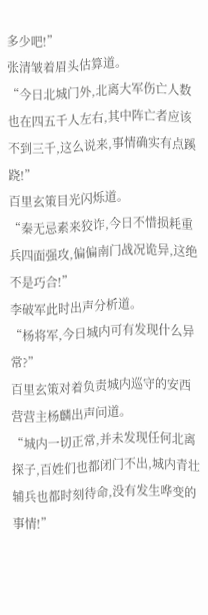多少吧!”
张清皱着眉头估算道。
“今日北城门外,北离大军伤亡人数也在四五千人左右,其中阵亡者应该不到三千,这么说来,事情确实有点蹊跷!”
百里玄策目光闪烁道。
“秦无忌素来狡诈,今日不惜损耗重兵四面强攻,偏偏南门战况诡异,这绝不是巧合!”
李破军此时出声分析道。
“杨将军,今日城内可有发现什么异常?”
百里玄策对着负责城内巡守的安西营营主杨麟出声问道。
“城内一切正常,并未发现任何北离探子,百姓们也都闭门不出,城内青壮辅兵也都时刻待命,没有发生哗变的事情!”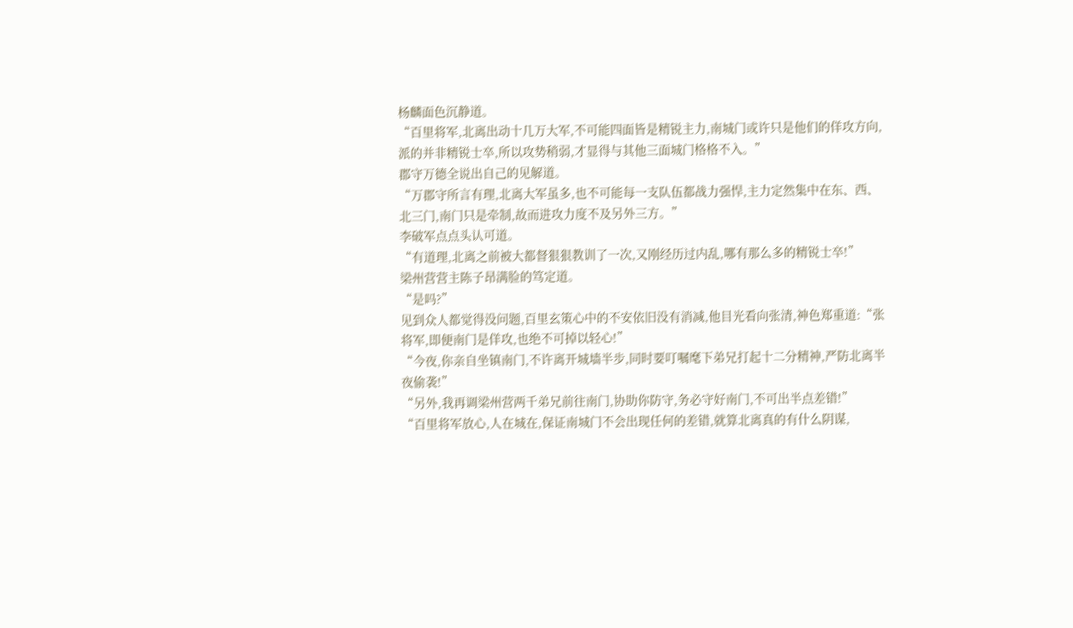杨麟面色沉静道。
“百里将军,北离出动十几万大军,不可能四面皆是精锐主力,南城门或许只是他们的佯攻方向,派的并非精锐士卒,所以攻势稍弱,才显得与其他三面城门格格不入。”
郡守万德全说出自己的见解道。
“万郡守所言有理,北离大军虽多,也不可能每一支队伍都战力强悍,主力定然集中在东、西、北三门,南门只是牵制,故而进攻力度不及另外三方。”
李破军点点头认可道。
“有道理,北离之前被大都督狠狠教训了一次,又刚经历过内乱,哪有那么多的精锐士卒!”
梁州营营主陈子昂满脸的笃定道。
“是吗?”
见到众人都觉得没问题,百里玄策心中的不安依旧没有消减,他目光看向张清,神色郑重道:“张将军,即便南门是佯攻,也绝不可掉以轻心!”
“今夜,你亲自坐镇南门,不许离开城墙半步,同时要叮嘱麾下弟兄打起十二分精神,严防北离半夜偷袭!”
“另外,我再调梁州营两千弟兄前往南门,协助你防守,务必守好南门,不可出半点差错!”
“百里将军放心,人在城在,保证南城门不会出现任何的差错,就算北离真的有什么阴谋,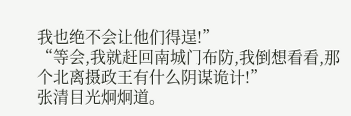我也绝不会让他们得逞!”
“等会,我就赶回南城门布防,我倒想看看,那个北离摄政王有什么阴谋诡计!”
张清目光炯炯道。